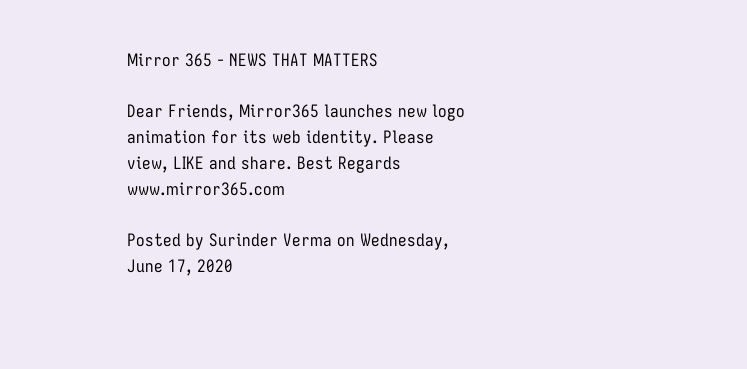Mirror 365 - NEWS THAT MATTERS

Dear Friends, Mirror365 launches new logo animation for its web identity. Please view, LIKE and share. Best Regards www.mirror365.com

Posted by Surinder Verma on Wednesday, June 17, 2020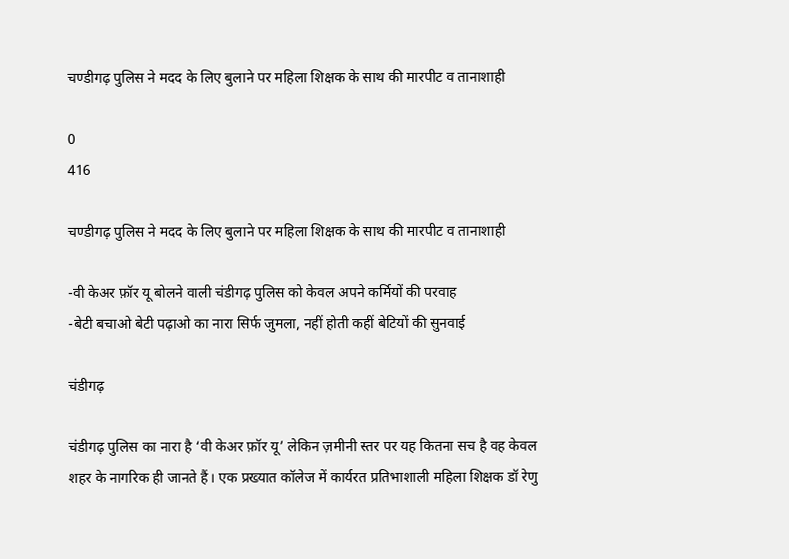चण्डीगढ़ पुलिस ने मदद के लिए बुलाने पर महिला शिक्षक के साथ की मारपीट व तानाशाही

0
416

चण्डीगढ़ पुलिस ने मदद के लिए बुलाने पर महिला शिक्षक के साथ की मारपीट व तानाशाही

-वी केअर फ़ॉर यू बोलने वाली चंडीगढ़ पुलिस को केवल अपने कर्मियों की परवाह
-बेटी बचाओ बेटी पढ़ाओ का नारा सिर्फ जुमला, नहीं होती कहीं बेटियों की सुनवाई

चंडीगढ़

चंडीगढ़ पुलिस का नारा है ‘वी केअर फ़ॉर यू’ लेकिन ज़मीनी स्तर पर यह कितना सच है वह केवल शहर के नागरिक ही जानते हैं। एक प्रख्यात कॉलेज में कार्यरत प्रतिभाशाली महिला शिक्षक डॉ रेणु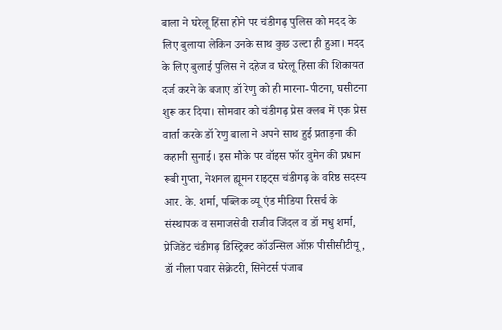बाला ने घरेलू हिंसा होने पर चंडीगढ़ पुलिस को मदद के लिए बुलाया लेकिन उनके साथ कुछ उल्टा ही हुआ। मदद के लिए बुलाई पुलिस ने दहेज व घरेलू हिंसा की शिकायत दर्ज करने के बजाए डॉ रेणु को ही मारना-पीटना, घसीटना शुरू कर दिया। सोमवार को चंडीगढ़ प्रेस क्लब में एक प्रेस वार्ता करके डॉ रेणु बाला ने अपने साथ हुई प्रताड़ना की कहानी सुनाई। इस मौके पर वॉइस फॉर वुमेन की प्रधान रूबी गुप्ता, नेशनल ह्यूमन राइट्स चंडीगढ़ के वरिष्ठ सदस्य आर. के. शर्मा, पब्लिक व्यू एंड मीडिया रिसर्च के संस्थापक व समाजसेवी राजीव जिंदल व डॉ मधु शर्मा, प्रेजिडेंट चंडीगढ़ डिस्ट्रिक्ट कॉउन्सिल ऑफ़ पीसीसीटीयू, डॉ नीला पवार सेक्रेटरी, सिनेटर्स पंजाब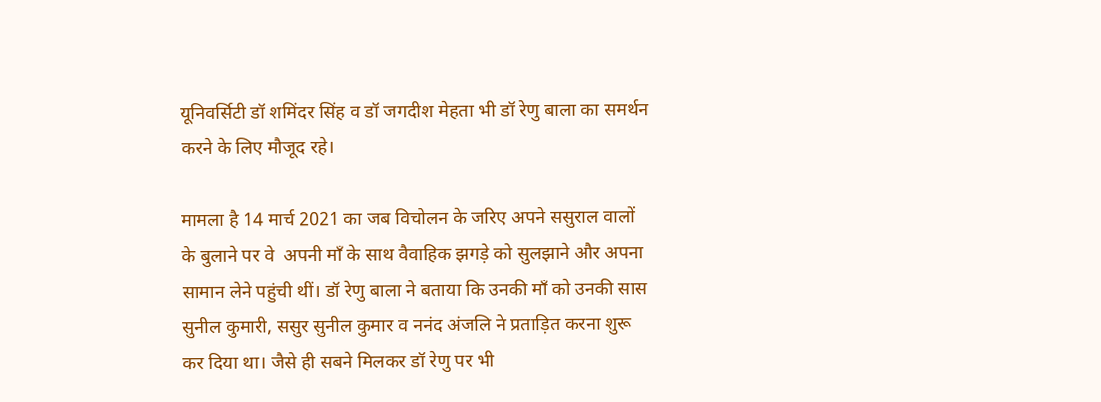यूनिवर्सिटी डॉ शमिंदर सिंह व डॉ जगदीश मेहता भी डॉ रेणु बाला का समर्थन करने के लिए मौजूद रहे।

मामला है 14 मार्च 2021 का जब विचोलन के जरिए अपने ससुराल वालों के बुलाने पर वे  अपनी माँ के साथ वैवाहिक झगड़े को सुलझाने और अपना सामान लेने पहुंची थीं। डॉ रेणु बाला ने बताया कि उनकी माँ को उनकी सास सुनील कुमारी, ससुर सुनील कुमार व ननंद अंजलि ने प्रताड़ित करना शुरू कर दिया था। जैसे ही सबने मिलकर डॉ रेणु पर भी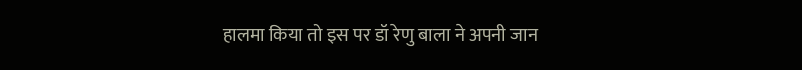हालमा किया तो इस पर डॉ रेणु बाला ने अपनी जान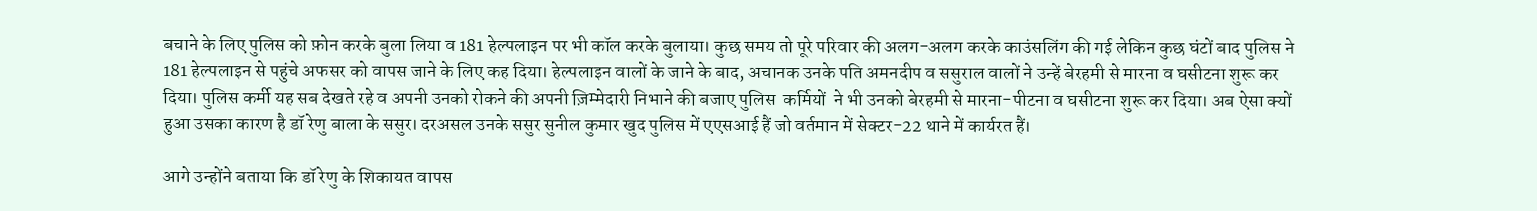बचाने के लिए पुलिस को फ़ोन करके बुला लिया व 181 हेल्पलाइन पर भी कॉल करके बुलाया। कुछ समय तो पूरे परिवार की अलग-अलग करके काउंसलिंग की गई लेकिन कुछ घंटों बाद पुलिस ने 181 हेल्पलाइन से पहुंचे अफसर को वापस जाने के लिए कह दिया। हेल्पलाइन वालों के जाने के बाद, अचानक उनके पति अमनदीप व ससुराल वालों ने उन्हें बेरहमी से मारना व घसीटना शुरू कर दिया। पुलिस कर्मी यह सब देखते रहे व अपनी उनको रोकने की अपनी ज़िम्मेदारी निभाने की बजाए पुलिस  कर्मियों  ने भी उनको बेरहमी से मारना-पीटना व घसीटना शुरू कर दिया। अब ऐसा क्यों हुआ उसका कारण है डॉ रेणु बाला के ससुर। दरअसल उनके ससुर सुनील कुमार खुद पुलिस में एएसआई हैं जो वर्तमान में सेक्टर-22 थाने में कार्यरत हैं।

आगे उन्होंने बताया कि डॉ रेणु के शिकायत वापस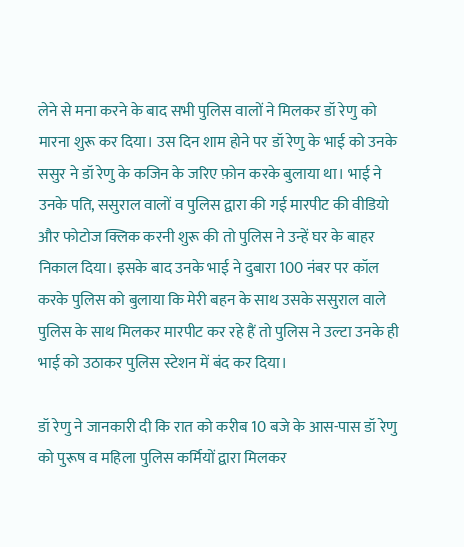लेने से मना करने के बाद सभी पुलिस वालों ने मिलकर डॉ रेणु को मारना शुरू कर दिया। उस दिन शाम होने पर डॉ रेणु के भाई को उनके ससुर ने डॉ रेणु के कजिन के जरिए फ़ोन करके बुलाया था। भाई ने उनके पति, ससुराल वालों व पुलिस द्वारा की गई मारपीट की वीडियो और फोटोज क्लिक करनी शुरू की तो पुलिस ने उन्हें घर के बाहर निकाल दिया। इसके बाद उनके भाई ने दुबारा 100 नंबर पर कॉल करके पुलिस को बुलाया कि मेरी बहन के साथ उसके ससुराल वाले पुलिस के साथ मिलकर मारपीट कर रहे हैं तो पुलिस ने उल्टा उनके ही भाई को उठाकर पुलिस स्टेशन में बंद कर दिया।

डॉ रेणु ने जानकारी दी कि रात को करीब 10 बजे के आस-पास डॉ रेणु को पुरूष व महिला पुलिस कर्मियों द्वारा मिलकर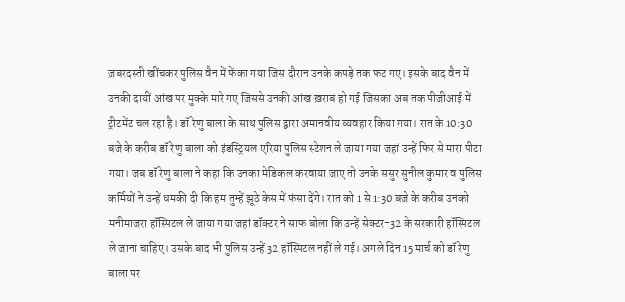ज़बरदस्ती खींचकर पुलिस वैन में फेंका गया जिस दौरान उनके कपड़े तक फट गए। इसके बाद वैन में उनकी दायीं आंख पर मुक्के मारे गए जिससे उनकी आंख ख़राब हो गई जिसका अब तक पीजीआई में ट्रीटमेंट चल रहा है। डॉ रेणु बाला के साथ पुलिस द्वारा अमानवीय व्यवहार किया गया। रात के 10:30 बजे के करीब डॉ रेणु बाला को इंडस्ट्रियल एरिया पुलिस स्टेशन ले जाया गया जहां उन्हें फिर से मारा पीटा गया। जब डॉ रेणु बाला ने कहा कि उनका मेडिकल करवाया जाए तो उनके ससुर सुनील कुमार व पुलिस कर्मियों ने उन्हें धमकी दी कि हम तुम्हें झूठे केस में फंसा देंगे। रात को 1 से 1:30 बजे के करीब उनको मनीमाजरा हॉस्पिटल ले जाया गया जहां डॉक्टर ने साफ बोला कि उन्हें सेक्टर-32 के सरकारी हॉस्पिटल ले जाना चाहिए। उसके बाद भी पुलिस उन्हें 32 हॉस्पिटल नहीं ले गई। अगले दिन 15 मार्च को डॉ रेणु बाला पर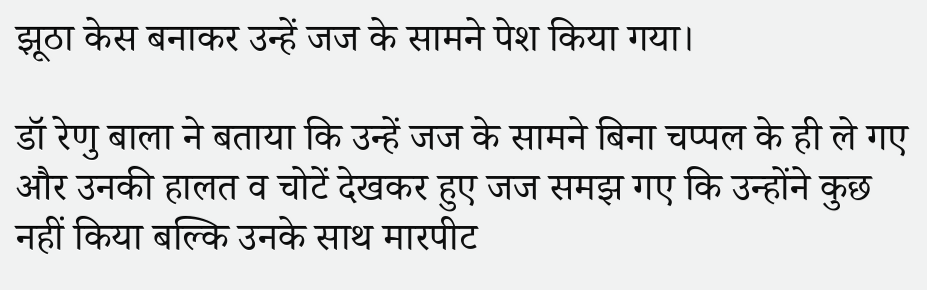झूठा केस बनाकर उन्हें जज के सामने पेश किया गया।

डॉ रेणु बाला ने बताया कि उन्हें जज के सामने बिना चप्पल के ही ले गए और उनकी हालत व चोटें देखकर हुए जज समझ गए कि उन्होंने कुछ नहीं किया बल्कि उनके साथ मारपीट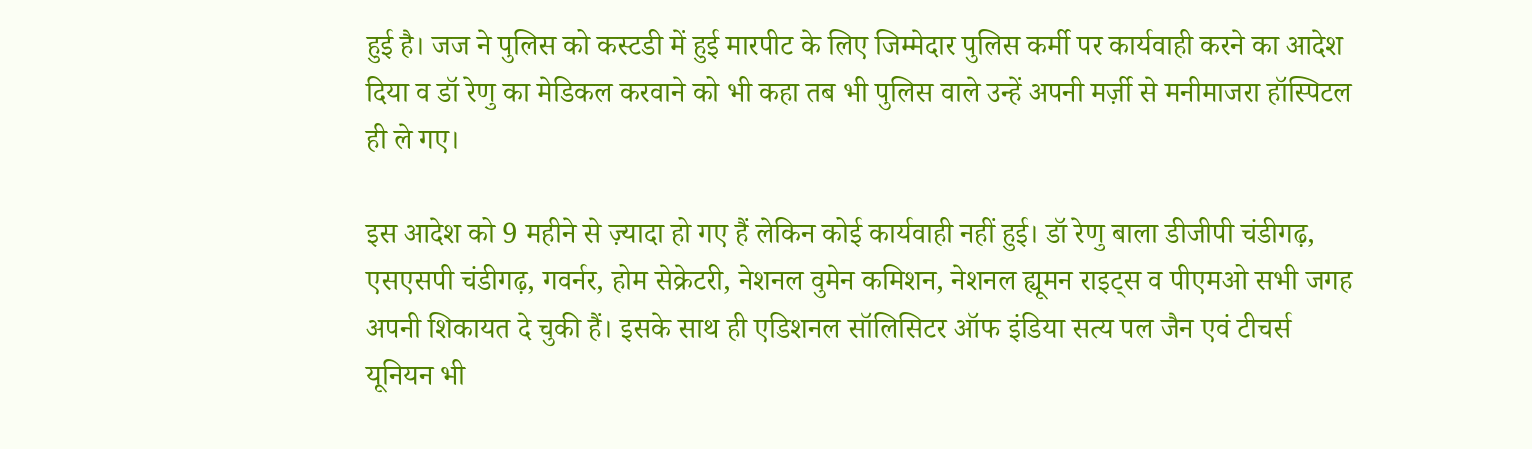हुई है। जज ने पुलिस को कस्टडी में हुई मारपीट के लिए जिम्मेदार पुलिस कर्मी पर कार्यवाही करने का आदेश दिया व डॉ रेणु का मेडिकल करवाने को भी कहा तब भी पुलिस वाले उन्हें अपनी मर्ज़ी से मनीमाजरा हॉस्पिटल ही ले गए।

इस आदेश को 9 महीने से ज़्यादा हो गए हैं लेकिन कोई कार्यवाही नहीं हुई। डॉ रेणु बाला डीजीपी चंडीगढ़, एसएसपी चंडीगढ़, गवर्नर, होम सेक्रेटरी, नेशनल वुमेन कमिशन, नेशनल ह्यूमन राइट्स व पीएमओ सभी जगह अपनी शिकायत दे चुकी हैं। इसके साथ ही एडिशनल सॉलिसिटर ऑफ इंडिया सत्य पल जैन एवं टीचर्स यूनियन भी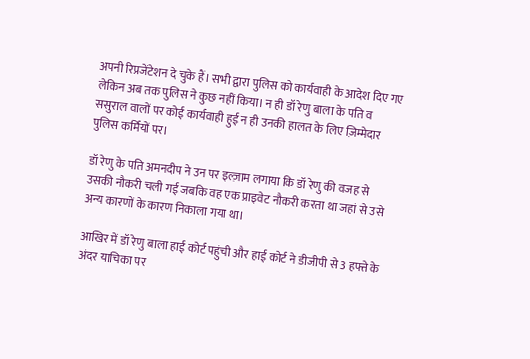अपनी रिप्रजेंटेशन दे चुके हैं। सभी द्वारा पुलिस को कार्यवाही के आदेश दिए गए लेकिन अब तक पुलिस ने कुछ नहीं किया। न ही डॉ रेणु बाला के पति व ससुराल वालों पर कोई कार्यवाही हुई न ही उनकी हालत के लिए ज़िम्मेदार पुलिस कर्मियों पर।

डॉ रेणु के पति अमनदीप ने उन पर इल्ज़ाम लगाया कि डॉ रेणु की वजह से उसकी नौकरी चली गई जबकि वह एक प्राइवेट नौकरी करता था जहां से उसे अन्य कारणों के कारण निकाला गया था।

आखिर में डॉ रेणु बाला हाई कोर्ट पहुंची और हाई कोर्ट ने डीजीपी से 3 हफ्ते के अंदर याचिका पर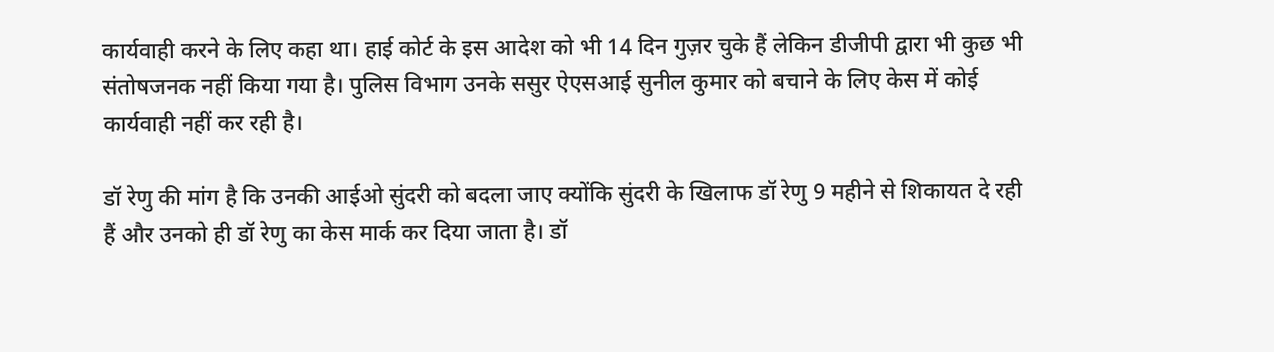कार्यवाही करने के लिए कहा था। हाई कोर्ट के इस आदेश को भी 14 दिन गुज़र चुके हैं लेकिन डीजीपी द्वारा भी कुछ भी संतोषजनक नहीं किया गया है। पुलिस विभाग उनके ससुर ऐएसआई सुनील कुमार को बचाने के लिए केस में कोई कार्यवाही नहीं कर रही है।

डॉ रेणु की मांग है कि उनकी आईओ सुंदरी को बदला जाए क्योंकि सुंदरी के खिलाफ डॉ रेणु 9 महीने से शिकायत दे रही हैं और उनको ही डॉ रेणु का केस मार्क कर दिया जाता है। डॉ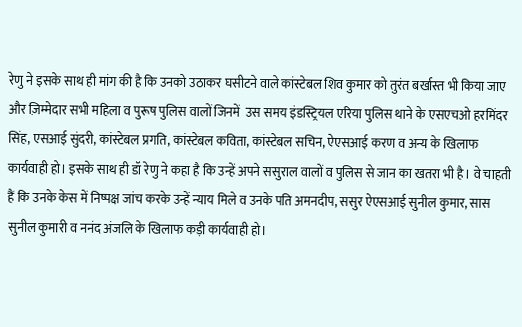रेणु ने इसके साथ ही मांग की है कि उनको उठाकर घसीटने वाले कांस्टेबल शिव कुमार को तुरंत बर्खास्त भी किया जाए और ज़िम्मेदार सभी महिला व पुरूष पुलिस वालों जिनमें  उस समय इंडस्ट्रियल एरिया पुलिस थाने के एसएचओ हरमिंदर सिंह, एसआई सुंदरी, कांस्टेबल प्रगति, कांस्टेबल कविता, कांस्टेबल सचिन, ऐएसआई करण व अन्य के खिलाफ कार्यवाही हो। इसके साथ ही डॉ रेणु ने कहा है कि उन्हें अपने ससुराल वालों व पुलिस से जान का खतरा भी है। वे चाहती हैं कि उनके केस में निष्पक्ष जांच करके उन्हें न्याय मिले व उनके पति अमनदीप, ससुर ऐएसआई सुनील कुमार, सास सुनील कुमारी व ननंद अंजलि के खिलाफ कड़ी कार्यवाही हो।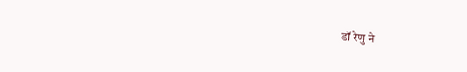डॉ रेणु ने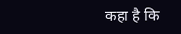कहा है कि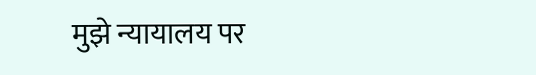मुझे न्यायालय पर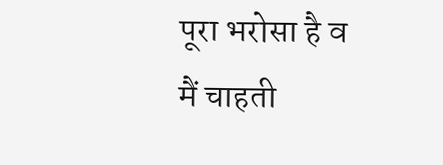पूरा भरोसा है व मैं चाहती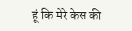हूं कि मेरे केस की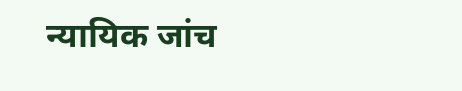न्यायिक जांच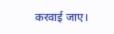करवाई जाए।